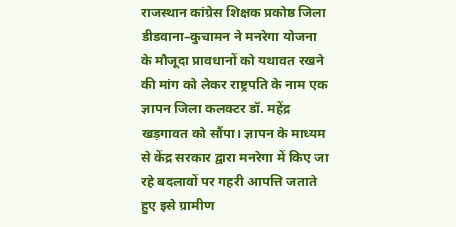राजस्थान कांग्रेस शिक्षक प्रकोष्ठ जिला डीडवाना–कुचामन ने मनरेगा योजना के मौजूदा प्रावधानों को यथावत रखने की मांग को लेकर राष्ट्रपति के नाम एक ज्ञापन जिला कलक्टर डॉ. महेंद्र खड़गावत को सौंपा। ज्ञापन के माध्यम से केंद्र सरकार द्वारा मनरेगा में किए जा रहे बदलावों पर गहरी आपत्ति जताते हुए इसे ग्रामीण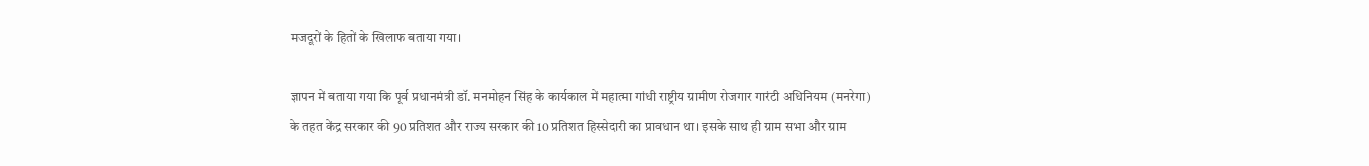मजदूरों के हितों के खिलाफ बताया गया।

ज्ञापन में बताया गया कि पूर्व प्रधानमंत्री डॉ. मनमोहन सिंह के कार्यकाल में महात्मा गांधी राष्ट्रीय ग्रामीण रोजगार गारंटी अधिनियम (मनरेगा) के तहत केंद्र सरकार की 90 प्रतिशत और राज्य सरकार की 10 प्रतिशत हिस्सेदारी का प्रावधान था। इसके साथ ही ग्राम सभा और ग्राम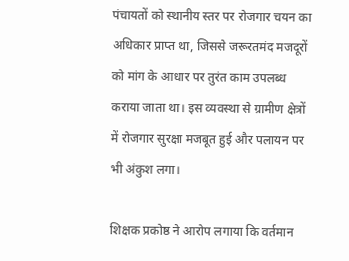पंचायतों को स्थानीय स्तर पर रोजगार चयन का अधिकार प्राप्त था, जिससे जरूरतमंद मजदूरों को मांग के आधार पर तुरंत काम उपलब्ध कराया जाता था। इस व्यवस्था से ग्रामीण क्षेत्रों में रोजगार सुरक्षा मजबूत हुई और पलायन पर भी अंकुश लगा।

शिक्षक प्रकोष्ठ ने आरोप लगाया कि वर्तमान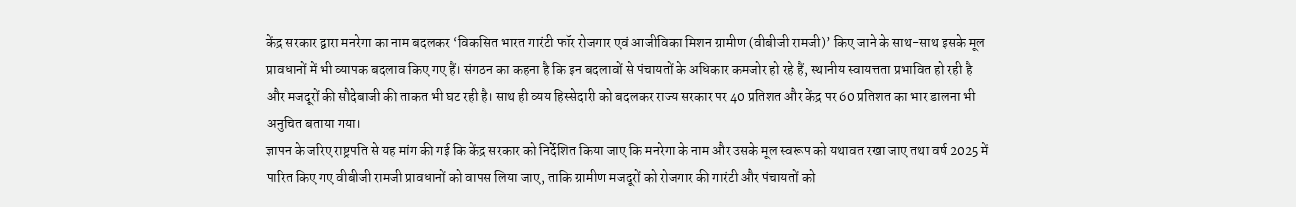केंद्र सरकार द्वारा मनरेगा का नाम बदलकर ‘विकसित भारत गारंटी फॉर रोजगार एवं आजीविका मिशन ग्रामीण (वीबीजी रामजी)’ किए जाने के साथ-साथ इसके मूल प्रावधानों में भी व्यापक बदलाव किए गए हैं। संगठन का कहना है कि इन बदलावों से पंचायतों के अधिकार कमजोर हो रहे हैं, स्थानीय स्वायत्तता प्रभावित हो रही है और मजदूरों की सौदेबाजी की ताकत भी घट रही है। साथ ही व्यय हिस्सेदारी को बदलकर राज्य सरकार पर 40 प्रतिशत और केंद्र पर 60 प्रतिशत का भार डालना भी अनुचित बताया गया।
ज्ञापन के जरिए राष्ट्रपति से यह मांग की गई कि केंद्र सरकार को निर्देशित किया जाए कि मनरेगा के नाम और उसके मूल स्वरूप को यथावत रखा जाए तथा वर्ष 2025 में पारित किए गए वीबीजी रामजी प्रावधानों को वापस लिया जाए, ताकि ग्रामीण मजदूरों को रोजगार की गारंटी और पंचायतों को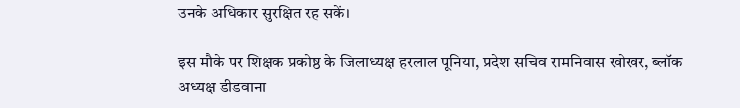उनके अधिकार सुरक्षित रह सकें।

इस मौके पर शिक्षक प्रकोष्ठ के जिलाध्यक्ष हरलाल पूनिया, प्रदेश सचिव रामनिवास खोखर, ब्लॉक अध्यक्ष डीडवाना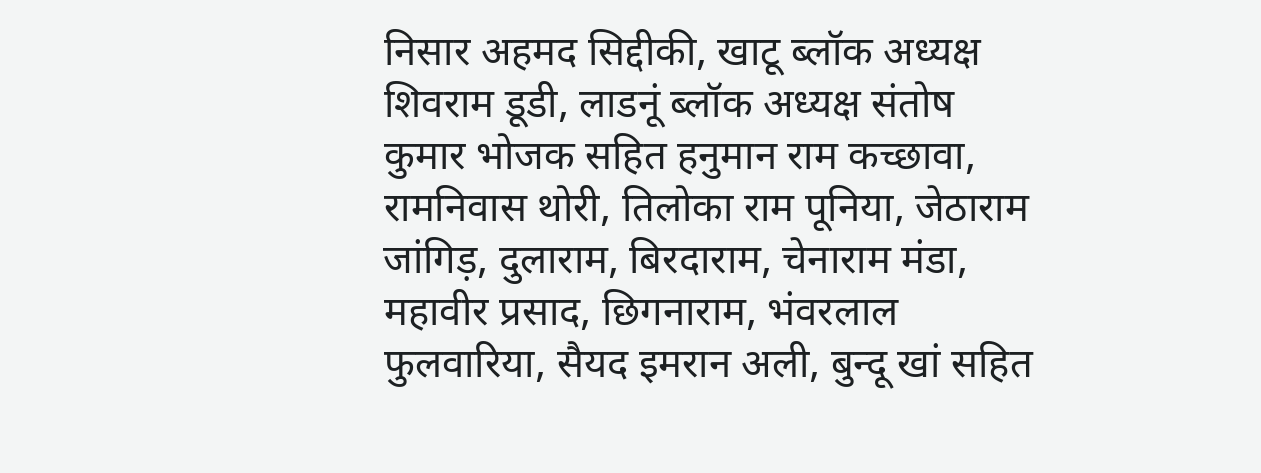निसार अहमद सिद्दीकी, खाटू ब्लॉक अध्यक्ष शिवराम डूडी, लाडनूं ब्लॉक अध्यक्ष संतोष कुमार भोजक सहित हनुमान राम कच्छावा, रामनिवास थोरी, तिलोका राम पूनिया, जेठाराम जांगिड़, दुलाराम, बिरदाराम, चेनाराम मंडा, महावीर प्रसाद, छिगनाराम, भंवरलाल फुलवारिया, सैयद इमरान अली, बुन्दू खां सहित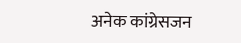अनेक कांग्रेसजन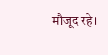मौजूद रहे।